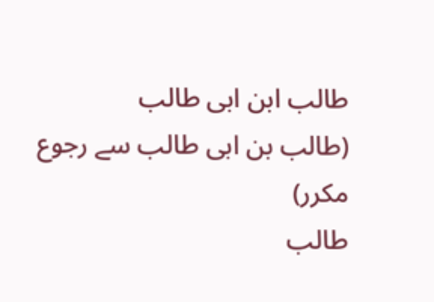طالب ابن ابی طالب
(طالب بن ابی طالب سے رجوع مکرر)
طالب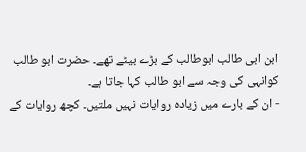ابن ابی طالب ابوطالب کے بڑے بیٹے تھے۔ حضرت ابو طالب کوانہی کی وجہ سے ابو طالب کہا جاتا ہے۔
- ان کے بارے میں زیادہ روایات نہیں ملتیں۔ کچھ روایات کے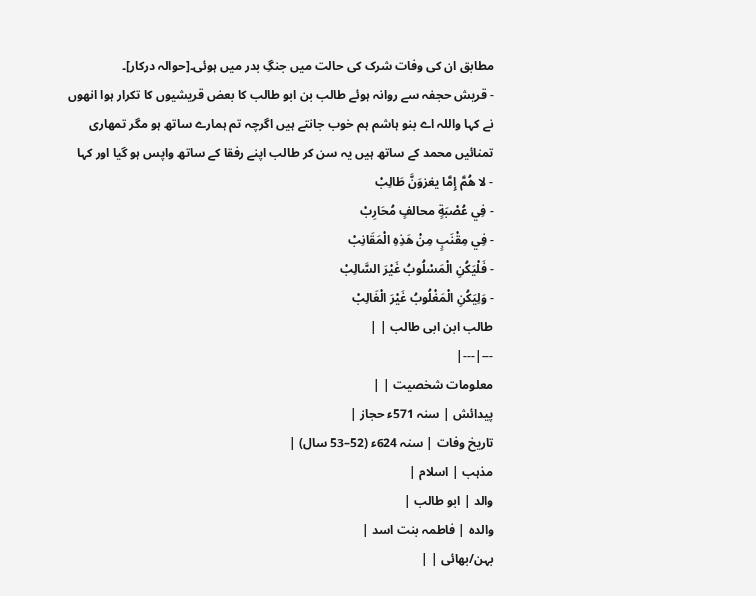مطابق ان کی وفات شرک کی حالت میں جنگِ بدر میں ہوئی۔[حوالہ درکار]۔
- قریش حجفہ سے روانہ ہوئے طالب بن ابو طالب کا بعض قریشیوں کا تکرار ہوا انھوں نے کہا واللہ اے بنو ہاشم ہم خوب جانتے ہیں اگرچہ تم ہمارے ساتھ ہو مگر تمھاری تمنائیں محمد کے ساتھ ہیں یہ سن کر طالب اپنے رفقا کے ساتھ واپس ہو گیا اور کہا
- لا هُمَّ إِمَّا يغزوَنَّ طَالِبْ
- فِي عُصْبَةٍ محالفٍ مُحَارِبْ
- فِي مِقْنَبٍ مِنْ هَذِهِ الْمَقَانِبْ
- فَلْيَكُنِ الْمَسْلُوبُ غَيْرَ السَّالِبْ
- وَلِيَكُنِ الْمَغْلُوبُ غَيْرَ الْغَالِبْ
طالب ابن ابی طالب | |
---|---|
معلومات شخصیت | |
پیدائش | سنہ 571ء حجاز |
تاریخ وفات | سنہ 624ء (52–53 سال) |
مذہب | اسلام |
والد | ابو طالب |
والدہ | فاطمہ بنت اسد |
بہن/بھائی | |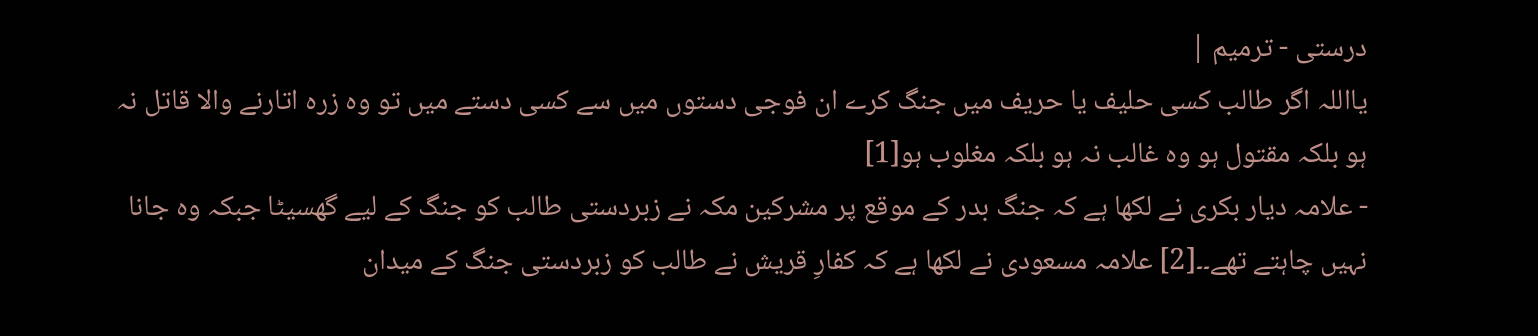درستی - ترمیم |
یااللہ اگر طالب کسی حلیف یا حریف میں جنگ کرے ان فوجی دستوں میں سے کسی دستے میں تو وہ زرہ اتارنے والا قاتل نہ ہو بلکہ مقتول ہو وہ غالب نہ ہو بلکہ مغلوب ہو[1]
- علامہ دیار بکری نے لکھا ہے کہ جنگ بدر کے موقع پر مشرکین مکہ نے زبردستی طالب کو جنگ کے لیے گھسیٹا جبکہ وہ جانا نہیں چاہتے تھے۔۔[2] علامہ مسعودی نے لکھا ہے کہ کفارِ قریش نے طالب کو زبردستی جنگ کے میدان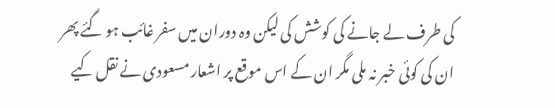کی طرف لے جانے کی کوشش کی لیکن وہ دوران میں سفر غائب ہو گئے پھر ان کی کوئی خبر نہ ملی مگر ان کے اس موقع پر اشعار مسعودی نے نقل کیے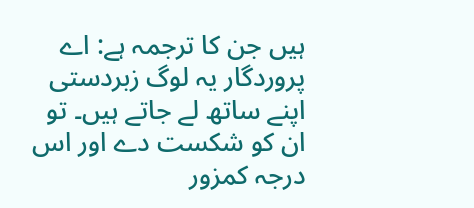ہیں جن کا ترجمہ ہے: اے پروردگار یہ لوگ زبردستی اپنے ساتھ لے جاتے ہیں۔ تو ان کو شکست دے اور اس درجہ کمزور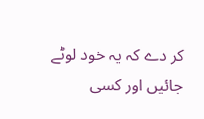کر دے کہ یہ خود لوٹے جائیں اور کسی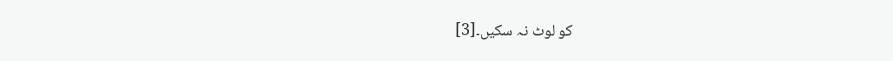کو لوٹ نہ سکیں۔[3]